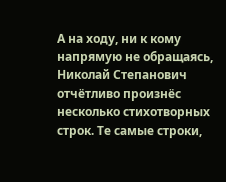А на ходу, ни к кому напрямую не обращаясь, Николай Степанович отчётливо произнёс несколько стихотворных строк. Те самые строки,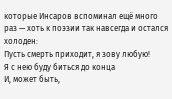которые Инсаров вспоминал ещё много раз — хоть к поэзии так навсегда и остался холоден:
Пусть смерть приходит, я зову любую!
Я с нею буду биться до конца
И, может быть,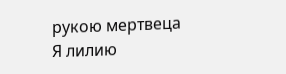рукою мертвеца
Я лилию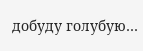добуду голубую…